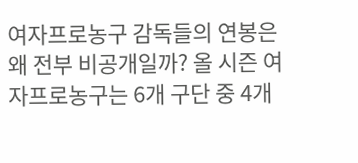여자프로농구 감독들의 연봉은 왜 전부 비공개일까? 올 시즌 여자프로농구는 6개 구단 중 4개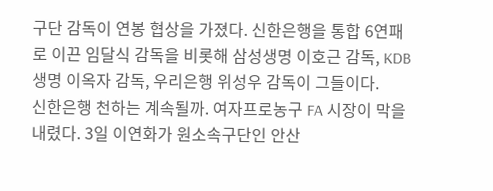구단 감독이 연봉 협상을 가졌다. 신한은행을 통합 6연패로 이끈 임달식 감독을 비롯해 삼성생명 이호근 감독, KDB생명 이옥자 감독, 우리은행 위성우 감독이 그들이다.
신한은행 천하는 계속될까. 여자프로농구 FA 시장이 막을 내렸다. 3일 이연화가 원소속구단인 안산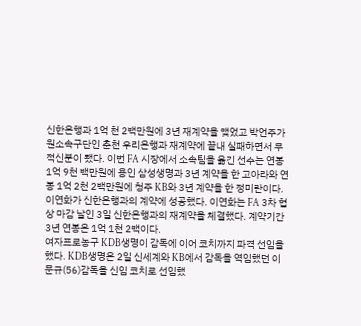신한은행과 1억 천 2백만원에 3년 재계약을 맺었고 박언주가 원소속구단인 춘천 우리은행과 재계약에 끝내 실패하면서 무적신분이 됐다. 이번 FA 시장에서 소속팀을 옮긴 선수는 연봉 1억 9천 백만원에 용인 삼성생명과 3년 계약을 한 고아라와 연봉 1억 2천 2백만원에 청주 KB와 3년 계약을 한 정미란이다.
이연화가 신한은행과의 계약에 성공했다. 이연화는 FA 3차 협상 마감 날인 3일 신한은행과의 재계약을 체결했다. 계약기간 3년 연봉은 1억 1천 2백이다.
여자프로농구 KDB생명이 감독에 이어 코치까지 파격 선임을 했다. KDB생명은 2일 신세계와 KB에서 감독을 역임했던 이문규(56)감독을 신임 코치로 선임했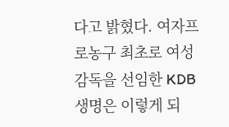다고 밝혔다. 여자프로농구 최초로 여성 감독을 선임한 KDB생명은 이렇게 되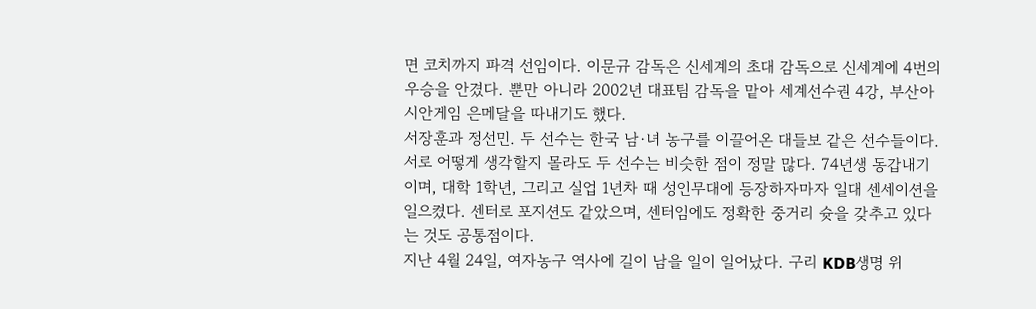면 코치까지 파격 선임이다. 이문규 감독은 신세계의 초대 감독으로 신세계에 4번의 우승을 안겼다. 뿐만 아니라 2002년 대표팀 감독을 맡아 세계선수권 4강, 부산아시안게임 은메달을 따내기도 했다.
서장훈과 정선민. 두 선수는 한국 남·녀 농구를 이끌어온 대들보 같은 선수들이다. 서로 어떻게 생각할지 몰라도 두 선수는 비슷한 점이 정말 많다. 74년생 동갑내기이며, 대학 1학년, 그리고 실업 1년차 때 성인무대에 등장하자마자 일대 센세이션을 일으켰다. 센터로 포지션도 같았으며, 센터임에도 정확한 중거리 슛을 갖추고 있다는 것도 공통점이다.
지난 4월 24일, 여자농구 역사에 길이 남을 일이 일어났다. 구리 KDB생명 위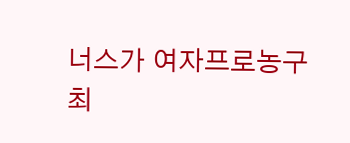너스가 여자프로농구 최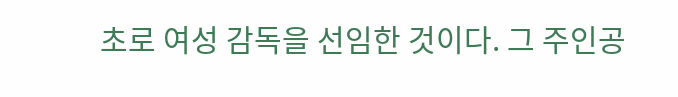초로 여성 감독을 선임한 것이다. 그 주인공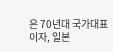은 70년대 국가대표이자, 일본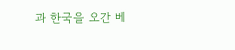과 한국을 오간 베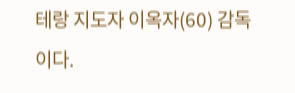테랑 지도자 이옥자(60) 감독이다.